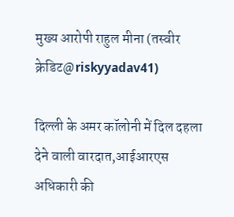मुख्य आरोपी राहुल मीना (तस्वीर क्रेडिट@riskyyadav41)

दिल्ली के अमर कॉलोनी में दिल दहला देने वाली वारदात,आईआरएस अधिकारी की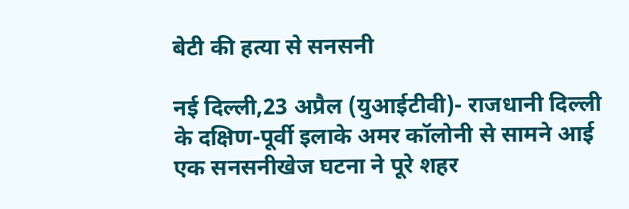बेटी की हत्या से सनसनी

नई दिल्ली,23 अप्रैल (युआईटीवी)- राजधानी दिल्ली के दक्षिण-पूर्वी इलाके अमर कॉलोनी से सामने आई एक सनसनीखेज घटना ने पूरे शहर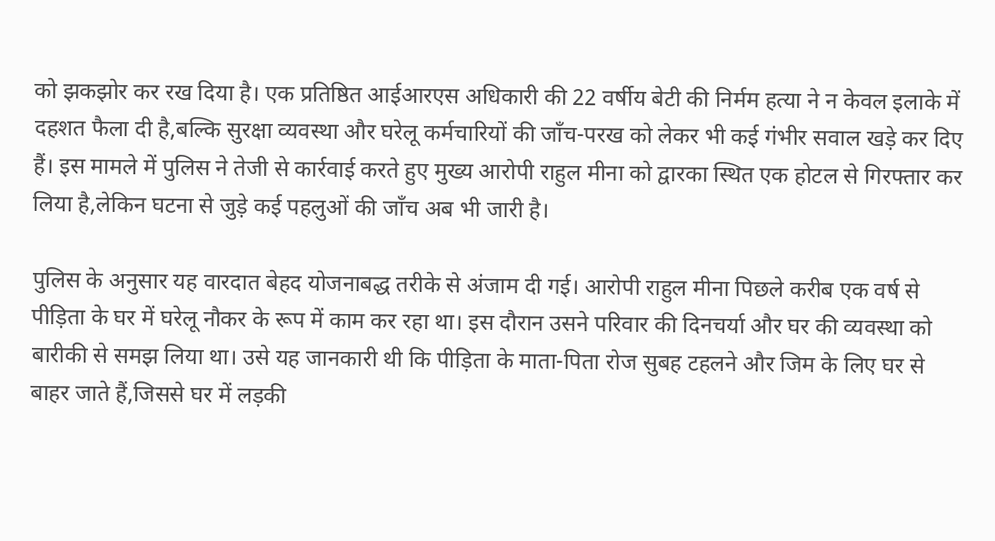को झकझोर कर रख दिया है। एक प्रतिष्ठित आईआरएस अधिकारी की 22 वर्षीय बेटी की निर्मम हत्या ने न केवल इलाके में दहशत फैला दी है,बल्कि सुरक्षा व्यवस्था और घरेलू कर्मचारियों की जाँच-परख को लेकर भी कई गंभीर सवाल खड़े कर दिए हैं। इस मामले में पुलिस ने तेजी से कार्रवाई करते हुए मुख्य आरोपी राहुल मीना को द्वारका स्थित एक होटल से गिरफ्तार कर लिया है,लेकिन घटना से जुड़े कई पहलुओं की जाँच अब भी जारी है।

पुलिस के अनुसार यह वारदात बेहद योजनाबद्ध तरीके से अंजाम दी गई। आरोपी राहुल मीना पिछले करीब एक वर्ष से पीड़िता के घर में घरेलू नौकर के रूप में काम कर रहा था। इस दौरान उसने परिवार की दिनचर्या और घर की व्यवस्था को बारीकी से समझ लिया था। उसे यह जानकारी थी कि पीड़िता के माता-पिता रोज सुबह टहलने और जिम के लिए घर से बाहर जाते हैं,जिससे घर में लड़की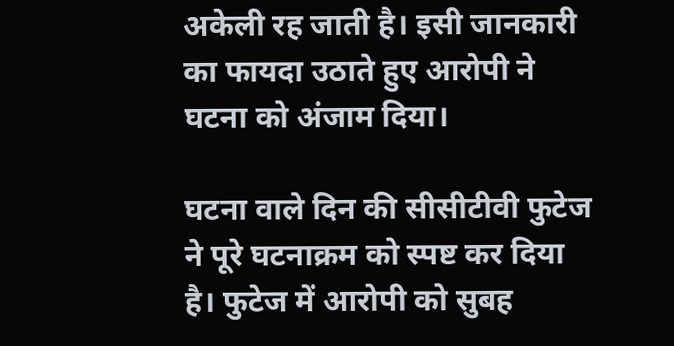अकेली रह जाती है। इसी जानकारी का फायदा उठाते हुए आरोपी ने घटना को अंजाम दिया।

घटना वाले दिन की सीसीटीवी फुटेज ने पूरे घटनाक्रम को स्पष्ट कर दिया है। फुटेज में आरोपी को सुबह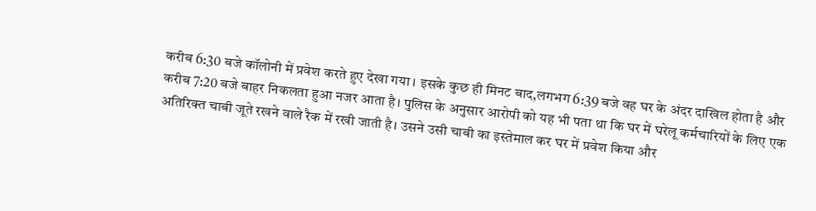करीब 6:30 बजे कॉलोनी में प्रवेश करते हुए देखा गया। इसके कुछ ही मिनट बाद,लगभग 6:39 बजे वह घर के अंदर दाखिल होता है और करीब 7:20 बजे बाहर निकलता हुआ नजर आता है। पुलिस के अनुसार आरोपी को यह भी पता था कि घर में घरेलू कर्मचारियों के लिए एक अतिरिक्त चाबी जूते रखने वाले रैक में रखी जाती है। उसने उसी चाबी का इस्तेमाल कर घर में प्रवेश किया और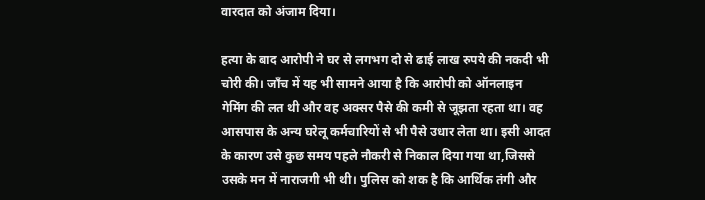वारदात को अंजाम दिया।

हत्या के बाद आरोपी ने घर से लगभग दो से ढाई लाख रुपये की नकदी भी चोरी की। जाँच में यह भी सामने आया है कि आरोपी को ऑनलाइन गेमिंग की लत थी और वह अक्सर पैसे की कमी से जूझता रहता था। वह आसपास के अन्य घरेलू कर्मचारियों से भी पैसे उधार लेता था। इसी आदत के कारण उसे कुछ समय पहले नौकरी से निकाल दिया गया था,जिससे उसके मन में नाराजगी भी थी। पुलिस को शक है कि आर्थिक तंगी और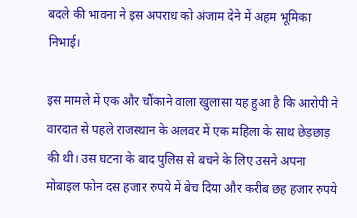बदले की भावना ने इस अपराध को अंजाम देने में अहम भूमिका निभाई।

इस मामले में एक और चौंकाने वाला खुलासा यह हुआ है कि आरोपी ने वारदात से पहले राजस्थान के अलवर में एक महिला के साथ छेड़छाड़ की थी। उस घटना के बाद पुलिस से बचने के लिए उसने अपना मोबाइल फोन दस हजार रुपये में बेच दिया और करीब छह हजार रुपये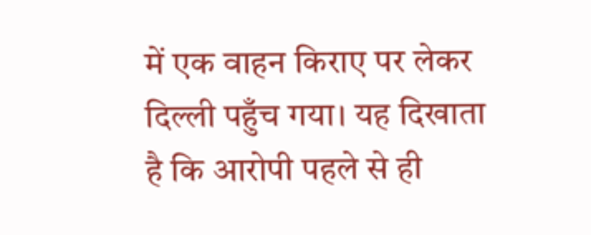में एक वाहन किराए पर लेकर दिल्ली पहुँच गया। यह दिखाता है कि आरोपी पहले से ही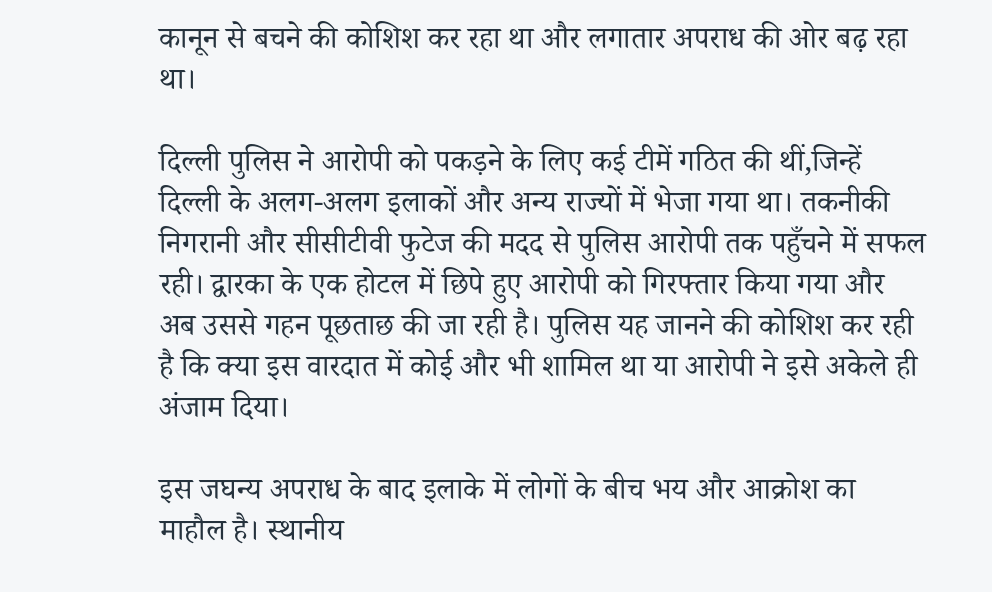कानून से बचने की कोशिश कर रहा था और लगातार अपराध की ओर बढ़ रहा था।

दिल्ली पुलिस ने आरोपी को पकड़ने के लिए कई टीमें गठित की थीं,जिन्हें दिल्ली के अलग-अलग इलाकों और अन्य राज्यों में भेजा गया था। तकनीकी निगरानी और सीसीटीवी फुटेज की मदद से पुलिस आरोपी तक पहुँचने में सफल रही। द्वारका के एक होटल में छिपे हुए आरोपी को गिरफ्तार किया गया और अब उससे गहन पूछताछ की जा रही है। पुलिस यह जानने की कोशिश कर रही है कि क्या इस वारदात में कोई और भी शामिल था या आरोपी ने इसे अकेले ही अंजाम दिया।

इस जघन्य अपराध के बाद इलाके में लोगों के बीच भय और आक्रोश का माहौल है। स्थानीय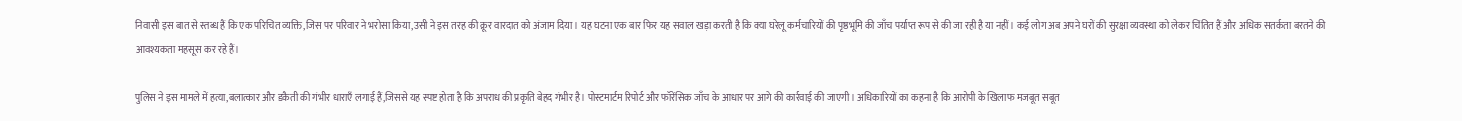निवासी इस बात से स्तब्ध हैं कि एक परिचित व्यक्ति,जिस पर परिवार ने भरोसा किया,उसी ने इस तरह की क्रूर वारदात को अंजाम दिया। यह घटना एक बार फिर यह सवाल खड़ा करती है कि क्या घरेलू कर्मचारियों की पृष्ठभूमि की जाँच पर्याप्त रूप से की जा रही है या नहीं। कई लोग अब अपने घरों की सुरक्षा व्यवस्था को लेकर चिंतित हैं और अधिक सतर्कता बरतने की आवश्यकता महसूस कर रहे हैं।

पुलिस ने इस मामले में हत्या,बलात्कार और डकैती की गंभीर धाराएँ लगाई हैं,जिससे यह स्पष्ट होता है कि अपराध की प्रकृति बेहद गंभीर है। पोस्टमार्टम रिपोर्ट और फॉरेंसिक जाँच के आधार पर आगे की कार्रवाई की जाएगी। अधिकारियों का कहना है कि आरोपी के खिलाफ मजबूत सबूत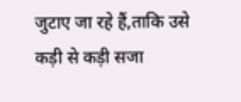जुटाए जा रहे हैं,ताकि उसे कड़ी से कड़ी सजा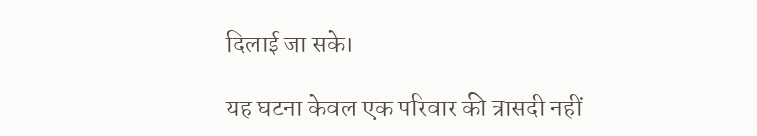दिलाई जा सके।

यह घटना केवल एक परिवार की त्रासदी नहीं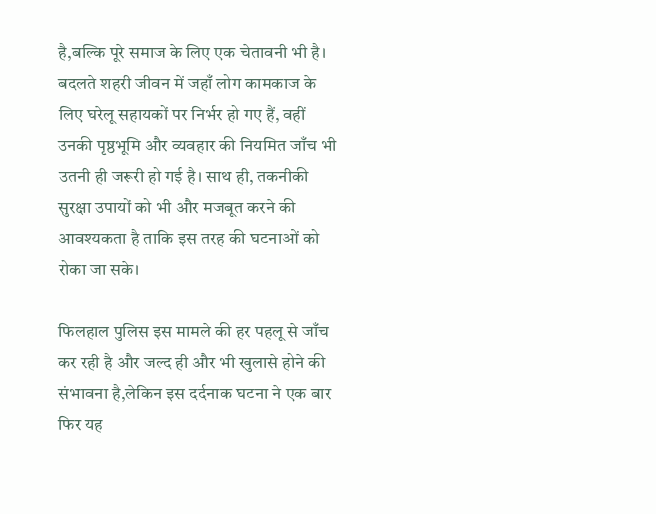है,बल्कि पूरे समाज के लिए एक चेतावनी भी है। बदलते शहरी जीवन में जहाँ लोग कामकाज के लिए घरेलू सहायकों पर निर्भर हो गए हैं, वहीं उनकी पृष्ठभूमि और व्यवहार की नियमित जाँच भी उतनी ही जरूरी हो गई है। साथ ही, तकनीकी सुरक्षा उपायों को भी और मजबूत करने की आवश्यकता है ताकि इस तरह की घटनाओं को रोका जा सके।

फिलहाल पुलिस इस मामले की हर पहलू से जाँच कर रही है और जल्द ही और भी खुलासे होने की संभावना है,लेकिन इस दर्दनाक घटना ने एक बार फिर यह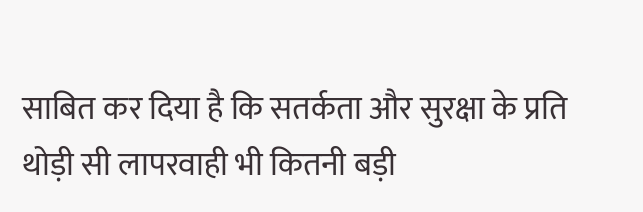साबित कर दिया है कि सतर्कता और सुरक्षा के प्रति थोड़ी सी लापरवाही भी कितनी बड़ी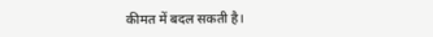कीमत में बदल सकती है।